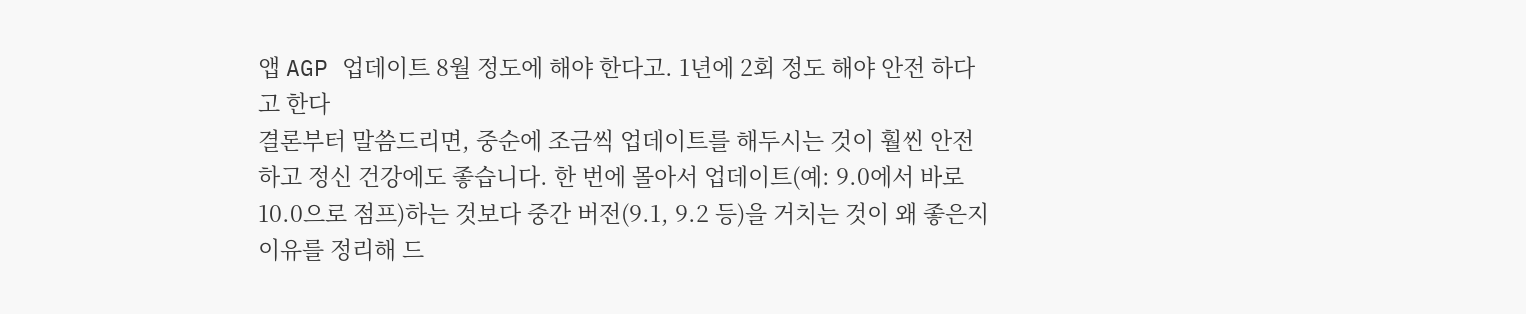앱 AGP 업데이트 8월 정도에 해야 한다고. 1년에 2회 정도 해야 안전 하다고 한다
결론부터 말씀드리면, 중순에 조금씩 업데이트를 해두시는 것이 훨씬 안전하고 정신 건강에도 좋습니다. 한 번에 몰아서 업데이트(예: 9.0에서 바로 10.0으로 점프)하는 것보다 중간 버전(9.1, 9.2 등)을 거치는 것이 왜 좋은지 이유를 정리해 드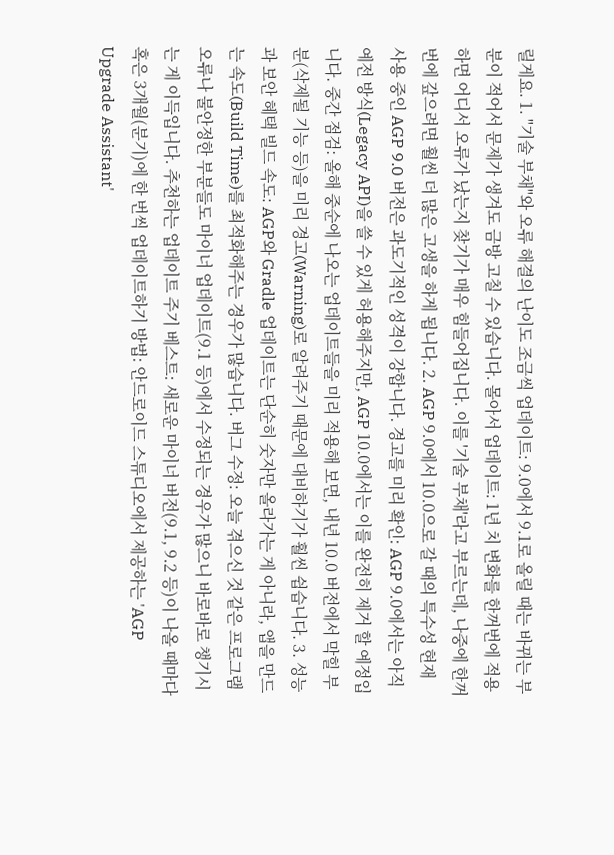릴게요. 1. "기술 부채"와 오류 해결의 난이도 조금씩 업데이트: 9.0에서 9.1로 올릴 때는 바뀌는 부분이 적어서 문제가 생겨도 금방 고칠 수 있습니다. 몰아서 업데이트: 1년 치 변화를 한꺼번에 적용하면 어디서 오류가 났는지 찾기가 매우 힘들어집니다. 이를 '기술 부채'라고 부르는데, 나중에 한꺼번에 갚으려면 훨씬 더 많은 고생을 하게 됩니다. 2. AGP 9.0에서 10.0으로 갈 때의 특수성 현재 사용 중인 AGP 9.0 버전은 과도기적인 성격이 강합니다. 경고를 미리 확인: AGP 9.0에서는 아직 예전 방식(Legacy API)을 쓸 수 있게 허용해주지만, AGP 10.0에서는 이를 완전히 제거 할 예정입니다. 중간 점검: 올해 중순에 나오는 업데이트들을 미리 적용해 보면, 내년 10.0 버전에서 막힐 부분(삭제될 기능 등)을 미리 경고(Warning)로 알려주기 때문에 대비하기가 훨씬 쉽습니다. 3. 성능과 보안 혜택 빌드 속도: AGP와 Gradle 업데이트는 단순히 숫자만 올라가는 게 아니라, 앱을 만드는 속도(Build Time)를 최적화해주는 경우가 많습니다. 버그 수정: 오늘 겪으신 것 같은 프로그램 오류나 불안정한 부분들도 마이너 업데이트(9.1 등)에서 수정되는 경우가 많으니 바로바로 챙기시는 게 이득입니다. 추천하는 업데이트 주기 베스트: 새로운 마이너 버전(9.1, 9.2 등)이 나올 때마다 혹은 3개월(분기)에 한 번씩 업데이트하기 방법: 안드로이드 스튜디오에서 제공하는 'AGP Upgrade Assistant'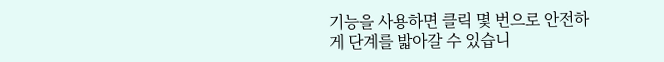기능을 사용하면 클릭 몇 번으로 안전하게 단계를 밟아갈 수 있습니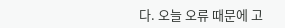다. 오늘 오류 때문에 고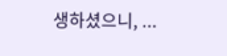생하셨으니, ...